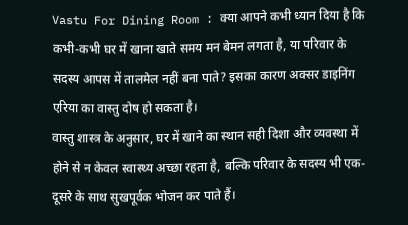Vastu For Dining Room : क्या आपने कभी ध्यान दिया है कि कभी-कभी घर में खाना खाते समय मन बेमन लगता है, या परिवार के सदस्य आपस में तालमेल नहीं बना पाते? इसका कारण अक्सर डाइनिंग एरिया का वास्तु दोष हो सकता है।
वास्तु शास्त्र के अनुसार, घर में खाने का स्थान सही दिशा और व्यवस्था में होने से न केवल स्वास्थ्य अच्छा रहता है, बल्कि परिवार के सदस्य भी एक-दूसरे के साथ सुखपूर्वक भोजन कर पाते हैं।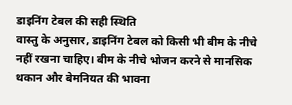डाइनिंग टेबल की सही स्थिति
वास्तु के अनुसार, डाइनिंग टेबल को किसी भी बीम के नीचे नहीं रखना चाहिए। बीम के नीचे भोजन करने से मानसिक थकान और बेमनियत की भावना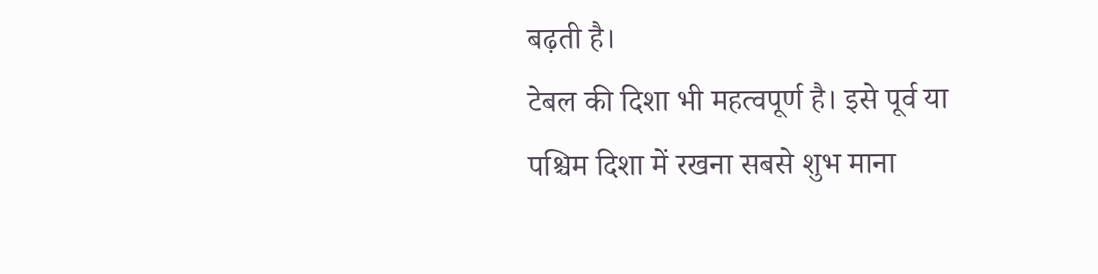बढ़ती है।
टेबल की दिशा भी महत्वपूर्ण है। इसे पूर्व या पश्चिम दिशा में रखना सबसे शुभ माना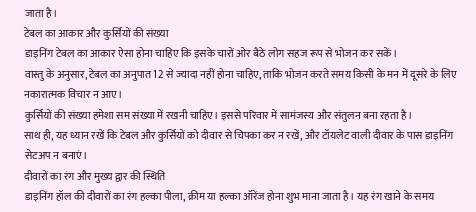जाता है।
टेबल का आकार और कुर्सियों की संख्या
डाइनिंग टेबल का आकार ऐसा होना चाहिए कि इसके चारों ओर बैठे लोग सहज रूप से भोजन कर सकें।
वास्तु के अनुसार, टेबल का अनुपात 12 से ज्यादा नहीं होना चाहिए, ताकि भोजन करते समय किसी के मन में दूसरे के लिए नकारात्मक विचार न आए।
कुर्सियों की संख्या हमेशा सम संख्या में रखनी चाहिए। इससे परिवार में सामंजस्य और संतुलन बना रहता है।
साथ ही, यह ध्यान रखें कि टेबल और कुर्सियों को दीवार से चिपका कर न रखें, और टॉयलेट वाली दीवार के पास डाइनिंग सेटअप न बनाएं।
दीवारों का रंग और मुख्य द्वार की स्थिति
डाइनिंग हॉल की दीवारों का रंग हल्का पीला, क्रीम या हल्का ऑरेंज होना शुभ माना जाता है। यह रंग खाने के समय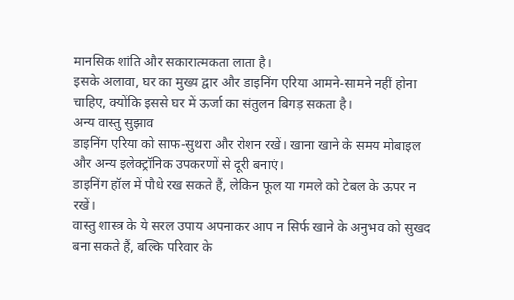मानसिक शांति और सकारात्मकता लाता है।
इसके अलावा, घर का मुख्य द्वार और डाइनिंग एरिया आमने-सामने नहीं होना चाहिए, क्योंकि इससे घर में ऊर्जा का संतुलन बिगड़ सकता है।
अन्य वास्तु सुझाव
डाइनिंग एरिया को साफ-सुथरा और रोशन रखें। खाना खाने के समय मोबाइल और अन्य इलेक्ट्रॉनिक उपकरणों से दूरी बनाएं।
डाइनिंग हॉल में पौधे रख सकते हैं, लेकिन फूल या गमले को टेबल के ऊपर न रखें।
वास्तु शास्त्र के ये सरल उपाय अपनाकर आप न सिर्फ खाने के अनुभव को सुखद बना सकते हैं, बल्कि परिवार के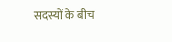सदस्यों के बीच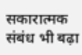सकारात्मक संबंध भी बढ़ा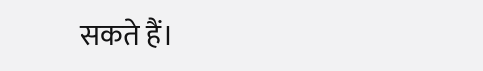सकते हैं।